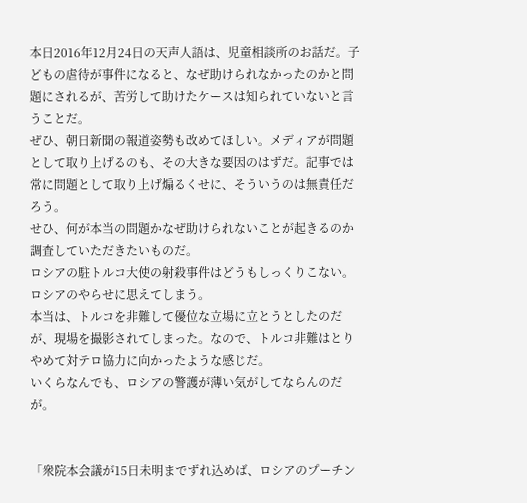本日2016年12月24日の天声人語は、児童相談所のお話だ。子どもの虐待が事件になると、なぜ助けられなかったのかと問題にされるが、苦労して助けたケースは知られていないと言うことだ。
ぜひ、朝日新聞の報道姿勢も改めてほしい。メディアが問題として取り上げるのも、その大きな要因のはずだ。記事では常に問題として取り上げ煽るくせに、そういうのは無責任だろう。
せひ、何が本当の問題かなぜ助けられないことが起きるのか調査していただきたいものだ。
ロシアの駐トルコ大使の射殺事件はどうもしっくりこない。
ロシアのやらせに思えてしまう。
本当は、トルコを非難して優位な立場に立とうとしたのだが、現場を撮影されてしまった。なので、トルコ非難はとりやめて対テロ協力に向かったような感じだ。
いくらなんでも、ロシアの警護が薄い気がしてならんのだが。


「衆院本会議が15日未明までずれ込めば、ロシアのプーチン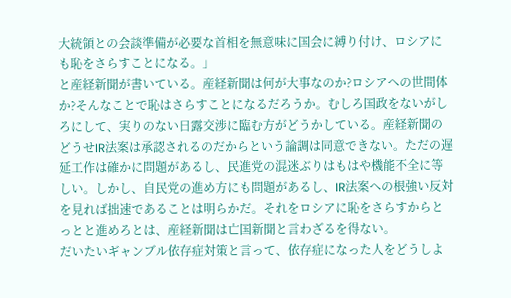大統領との会談準備が必要な首相を無意味に国会に縛り付け、ロシアにも恥をさらすことになる。」
と産経新聞が書いている。産経新聞は何が大事なのか?ロシアへの世間体か?そんなことで恥はさらすことになるだろうか。むしろ国政をないがしろにして、実りのない日露交渉に臨む方がどうかしている。産経新聞のどうせIR法案は承認されるのだからという論調は同意できない。ただの遅延工作は確かに問題があるし、民進党の混迷ぶりはもはや機能不全に等しい。しかし、自民党の進め方にも問題があるし、IR法案への根強い反対を見れば拙速であることは明らかだ。それをロシアに恥をさらすからとっとと進めろとは、産経新聞は亡国新聞と言わざるを得ない。
だいたいギャンブル依存症対策と言って、依存症になった人をどうしよ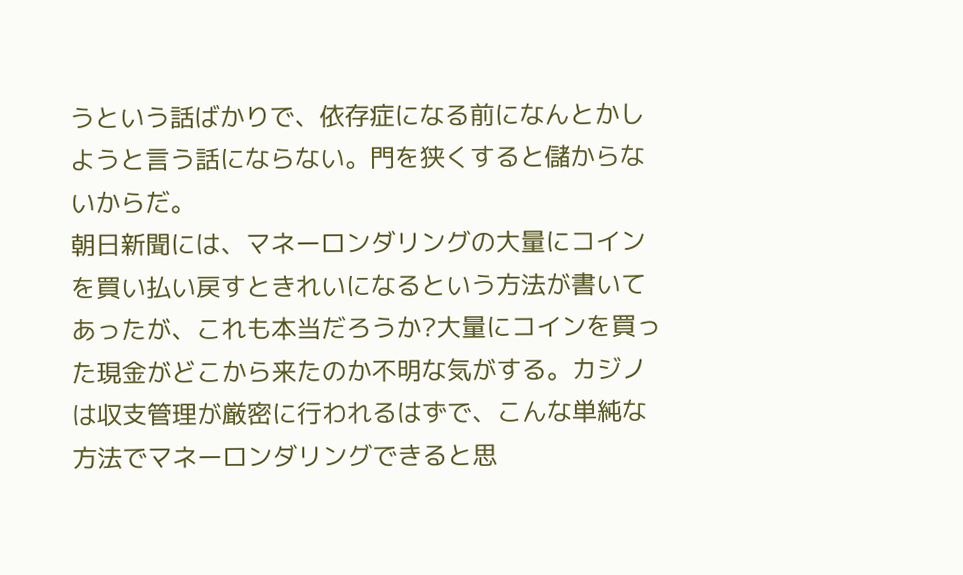うという話ばかりで、依存症になる前になんとかしようと言う話にならない。門を狭くすると儲からないからだ。
朝日新聞には、マネーロンダリングの大量にコインを買い払い戻すときれいになるという方法が書いてあったが、これも本当だろうか?大量にコインを買った現金がどこから来たのか不明な気がする。カジノは収支管理が厳密に行われるはずで、こんな単純な方法でマネーロンダリングできると思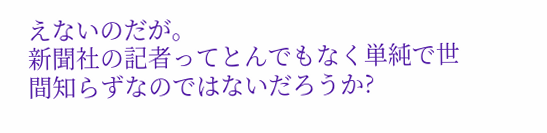えないのだが。
新聞社の記者ってとんでもなく単純で世間知らずなのではないだろうか?